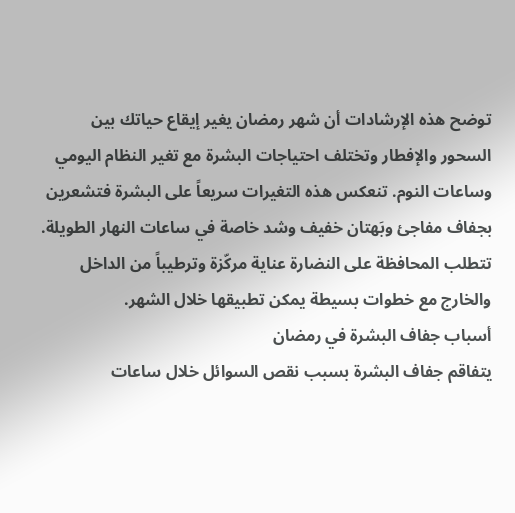توضح هذه الإرشادات أن شهر رمضان يغير إيقاع حياتك بين السحور والإفطار وتختلف احتياجات البشرة مع تغير النظام اليومي وساعات النوم. تنعكس هذه التغيرات سريعاً على البشرة فتشعرين بجفاف مفاجئ وبَهتان خفيف وشد خاصة في ساعات النهار الطويلة. تتطلب المحافظة على النضارة عناية مركّزة وترطيباً من الداخل والخارج مع خطوات بسيطة يمكن تطبيقها خلال الشهر.
أسباب جفاف البشرة في رمضان
يتفاقم جفاف البشرة بسبب نقص السوائل خلال ساعات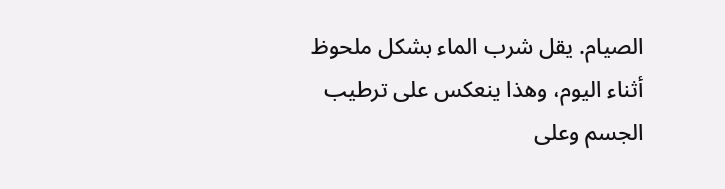الصيام. يقل شرب الماء بشكل ملحوظ أثناء اليوم، وهذا ينعكس على ترطيب الجسم وعلى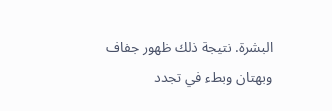البشرة. نتيجة ذلك ظهور جفاف وبهتان وبطء في تجدد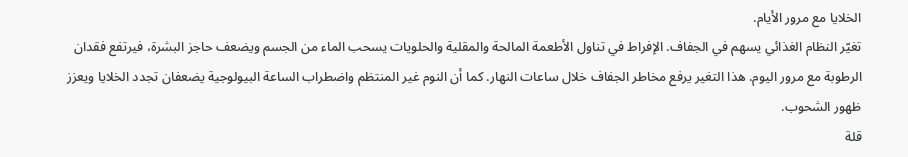الخلايا مع مرور الأيام.
تغيّر النظام الغذائي يسهم في الجفاف. الإفراط في تناول الأطعمة المالحة والمقلية والحلويات يسحب الماء من الجسم ويضعف حاجز البشرة، فيرتفع فقدان الرطوبة مع مرور اليوم. هذا التغير يرفع مخاطر الجفاف خلال ساعات النهار. كما أن النوم غير المنتظم واضطراب الساعة البيولوجية يضعفان تجدد الخلايا ويعزز ظهور الشحوب.
قلة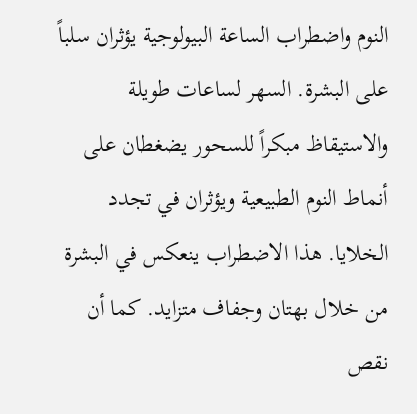النوم واضطراب الساعة البيولوجية يؤثران سلباً على البشرة. السهر لساعات طويلة والاستيقاظ مبكراً للسحور يضغطان على أنماط النوم الطبيعية ويؤثران في تجدد الخلايا. هذا الاضطراب ينعكس في البشرة من خلال بهتان وجفاف متزايد. كما أن نقص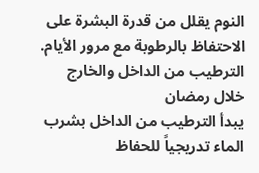النوم يقلل من قدرة البشرة على الاحتفاظ بالرطوبة مع مرور الأيام.
الترطيب من الداخل والخارج خلال رمضان
يبدأ الترطيب من الداخل بشرب الماء تدريجياً للحفاظ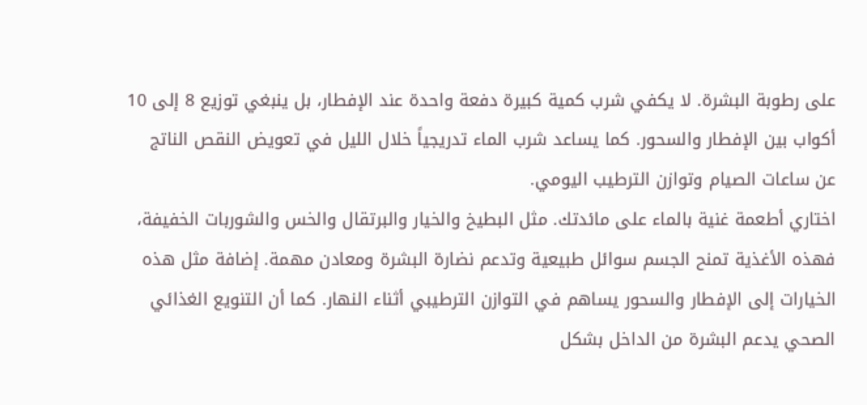على رطوبة البشرة. لا يكفي شرب كمية كبيرة دفعة واحدة عند الإفطار، بل ينبغي توزيع 8 إلى 10 أكواب بين الإفطار والسحور. كما يساعد شرب الماء تدريجياً خلال الليل في تعويض النقص الناتج عن ساعات الصيام وتوازن الترطيب اليومي.
اختاري أطعمة غنية بالماء على مائدتك. مثل البطيخ والخيار والبرتقال والخس والشوربات الخفيفة، فهذه الأغذية تمنح الجسم سوائل طبيعية وتدعم نضارة البشرة ومعادن مهمة. إضافة مثل هذه الخيارات إلى الإفطار والسحور يساهم في التوازن الترطيبي أثناء النهار. كما أن التنويع الغذائي الصحي يدعم البشرة من الداخل بشكل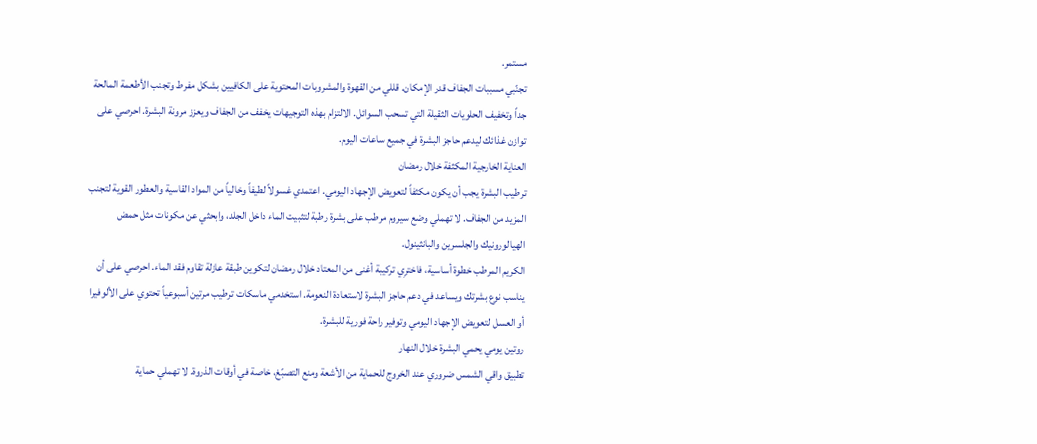مستمر.
تجنّبي مسببات الجفاف قدر الإمكان. قللي من القهوة والمشروبات المحتوية على الكافيين بشكل مفرط وتجنب الأطعمة المالحة جداً وتخفيف الحلويات الثقيلة التي تسحب السوائل. الالتزام بهذه التوجيهات يخفف من الجفاف ويعزز مرونة البشرة. احرصي على توازن غذائك ليدعم حاجز البشرة في جميع ساعات اليوم.
العناية الخارجية المكثفة خلال رمضان
ترطيب البشرة يجب أن يكون مكثفاً لتعويض الإجهاد اليومي. اعتمدي غسولاً لطيفاً وخالياً من المواد القاسية والعطور القوية لتجنب المزيد من الجفاف. لا تهملي وضع سيروم مرطب على بشرة رطبة لتثبيت الماء داخل الجلد، وابحثي عن مكونات مثل حمض الهيالورونيك والجلسرين والبانثينول.
الكريم المرطب خطوة أساسية، فاخترِي تركيبة أغنى من المعتاد خلال رمضان لتكوين طبقة عازلة تقاوم فقد الماء. احرصي على أن يناسب نوع بشرتك ويساعد في دعم حاجز البشرة لاستعادة النعومة. استخدمي ماسكات ترطيب مرتين أسبوعياً تحتوي على الألوفيرا أو العسل لتعويض الإجهاد اليومي وتوفير راحة فورية للبشرة.
روتين يومي يحمي البشرة خلال النهار
تطبيق واقي الشمس ضروري عند الخروج للحماية من الأشعة ومنع التصبّغ، خاصة في أوقات الذروة. لا تهملي حماية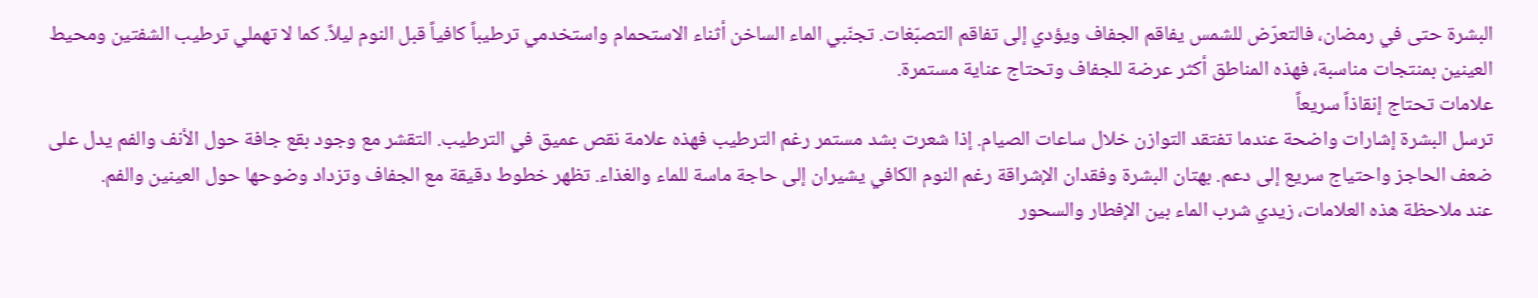البشرة حتى في رمضان، فالتعرّض للشمس يفاقم الجفاف ويؤدي إلى تفاقم التصبّغات. تجنّبي الماء الساخن أثناء الاستحمام واستخدمي ترطيباً كافياً قبل النوم ليلاً. كما لا تهملي ترطيب الشفتين ومحيط العينين بمنتجات مناسبة، فهذه المناطق أكثر عرضة للجفاف وتحتاج عناية مستمرة.
علامات تحتاج إنقاذاً سريعاً
ترسل البشرة إشارات واضحة عندما تفتقد التوازن خلال ساعات الصيام. إذا شعرت بشد مستمر رغم الترطيب فهذه علامة نقص عميق في الترطيب. التقشر مع وجود بقع جافة حول الأنف والفم يدل على ضعف الحاجز واحتياج سريع إلى دعم. بهتان البشرة وفقدان الإشراقة رغم النوم الكافي يشيران إلى حاجة ماسة للماء والغذاء. تظهر خطوط دقيقة مع الجفاف وتزداد وضوحها حول العينين والفم.
عند ملاحظة هذه العلامات، زيدي شرب الماء بين الإفطار والسحور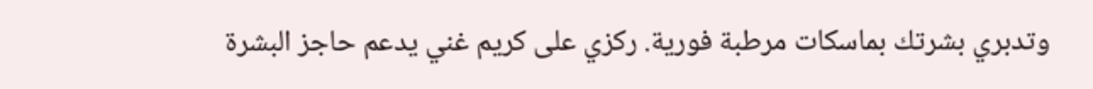وتدبري بشرتك بماسكات مرطبة فورية. ركزي على كريم غني يدعم حاجز البشرة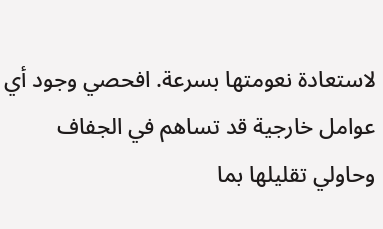لاستعادة نعومتها بسرعة. افحصي وجود أي عوامل خارجية قد تساهم في الجفاف وحاولي تقليلها بما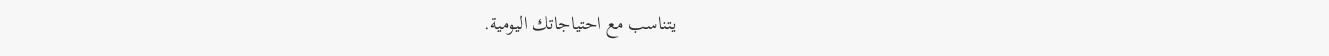يتناسب مع احتياجاتك اليومية.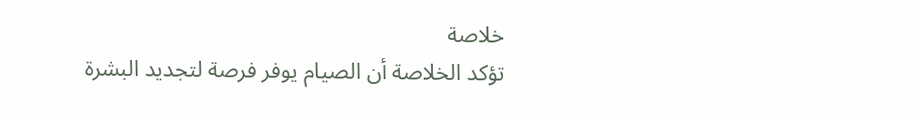خلاصة
تؤكد الخلاصة أن الصيام يوفر فرصة لتجديد البشرة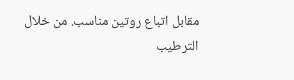مقابل اتباع روتين مناسب. من خلال الترطيب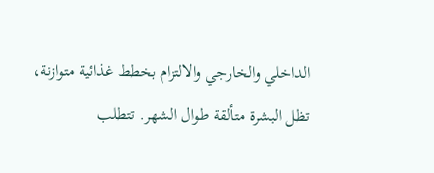الداخلي والخارجي والالتزام بخطط غذائية متوازنة، تظل البشرة متألقة طوال الشهر. تتطلب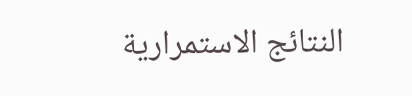النتائج الاستمرارية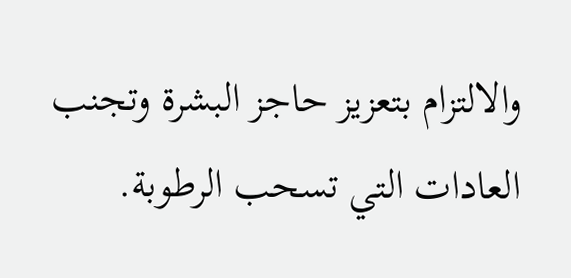والالتزام بتعزيز حاجز البشرة وتجنب العادات التي تسحب الرطوبة.